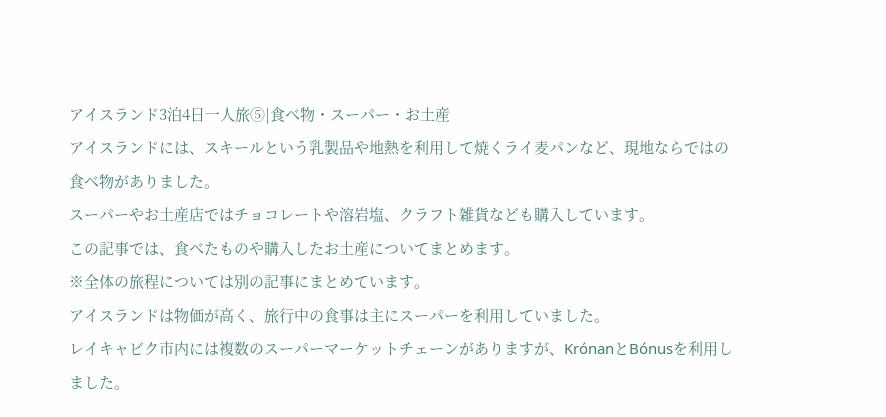アイスランド3泊4日一人旅⑤|食べ物・スーパー・お土産
アイスランドには、スキールという乳製品や地熱を利用して焼くライ麦パンなど、現地ならではの食べ物がありました。
スーパーやお土産店ではチョコレートや溶岩塩、クラフト雑貨なども購入しています。
この記事では、食べたものや購入したお土産についてまとめます。
※全体の旅程については別の記事にまとめています。
アイスランドは物価が高く、旅行中の食事は主にスーパーを利用していました。
レイキャビク市内には複数のスーパーマーケットチェーンがありますが、KrónanとBónusを利用しました。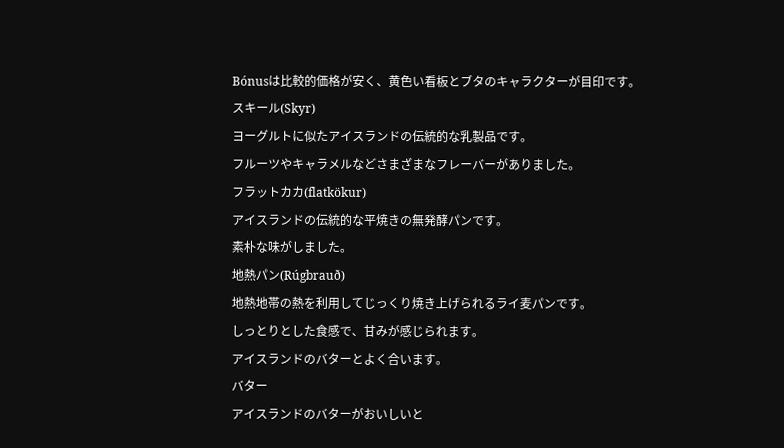Bónusは比較的価格が安く、黄色い看板とブタのキャラクターが目印です。
スキール(Skyr)
ヨーグルトに似たアイスランドの伝統的な乳製品です。
フルーツやキャラメルなどさまざまなフレーバーがありました。
フラットカカ(flatkökur)
アイスランドの伝統的な平焼きの無発酵パンです。
素朴な味がしました。
地熱パン(Rúgbrauð)
地熱地帯の熱を利用してじっくり焼き上げられるライ麦パンです。
しっとりとした食感で、甘みが感じられます。
アイスランドのバターとよく合います。
バター
アイスランドのバターがおいしいと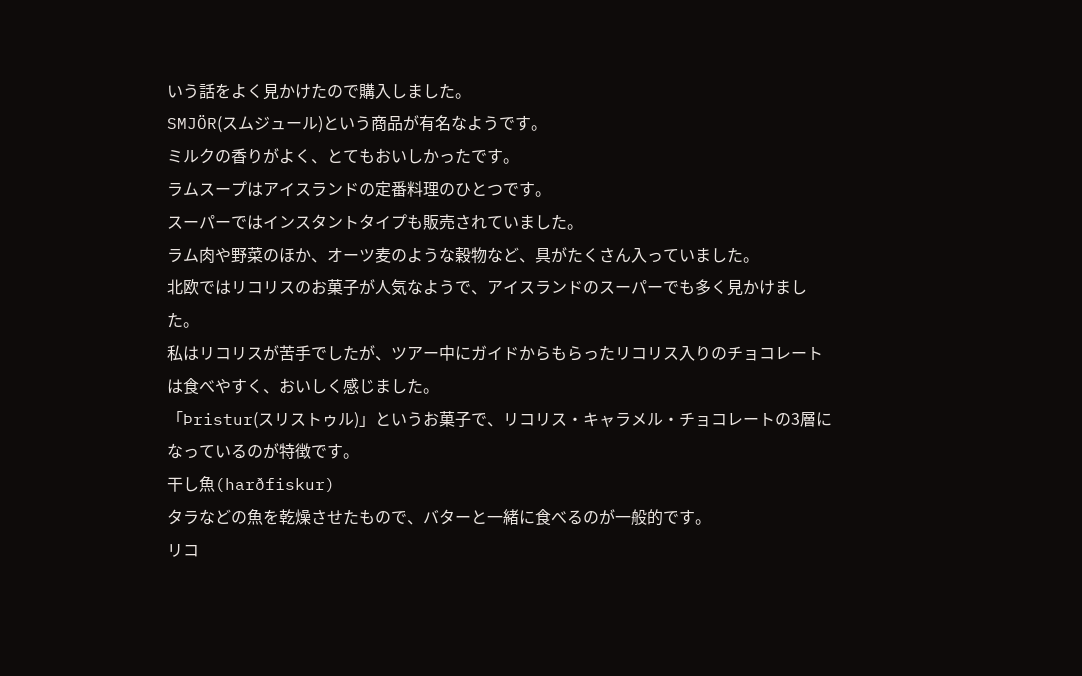いう話をよく見かけたので購入しました。
SMJÖR(スムジュール)という商品が有名なようです。
ミルクの香りがよく、とてもおいしかったです。
ラムスープはアイスランドの定番料理のひとつです。
スーパーではインスタントタイプも販売されていました。
ラム肉や野菜のほか、オーツ麦のような穀物など、具がたくさん入っていました。
北欧ではリコリスのお菓子が人気なようで、アイスランドのスーパーでも多く見かけました。
私はリコリスが苦手でしたが、ツアー中にガイドからもらったリコリス入りのチョコレートは食べやすく、おいしく感じました。
「Þristur(スリストゥル)」というお菓子で、リコリス・キャラメル・チョコレートの3層になっているのが特徴です。
干し魚(harðfiskur)
タラなどの魚を乾燥させたもので、バターと一緒に食べるのが一般的です。
リコ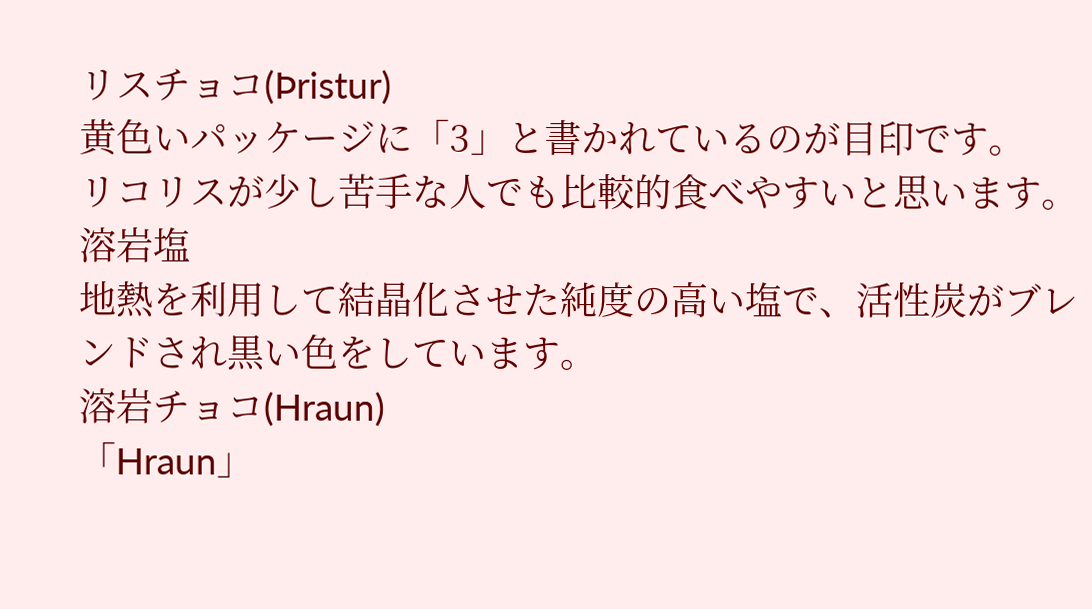リスチョコ(Þristur)
黄色いパッケージに「3」と書かれているのが目印です。
リコリスが少し苦手な人でも比較的食べやすいと思います。
溶岩塩
地熱を利用して結晶化させた純度の高い塩で、活性炭がブレンドされ黒い色をしています。
溶岩チョコ(Hraun)
「Hraun」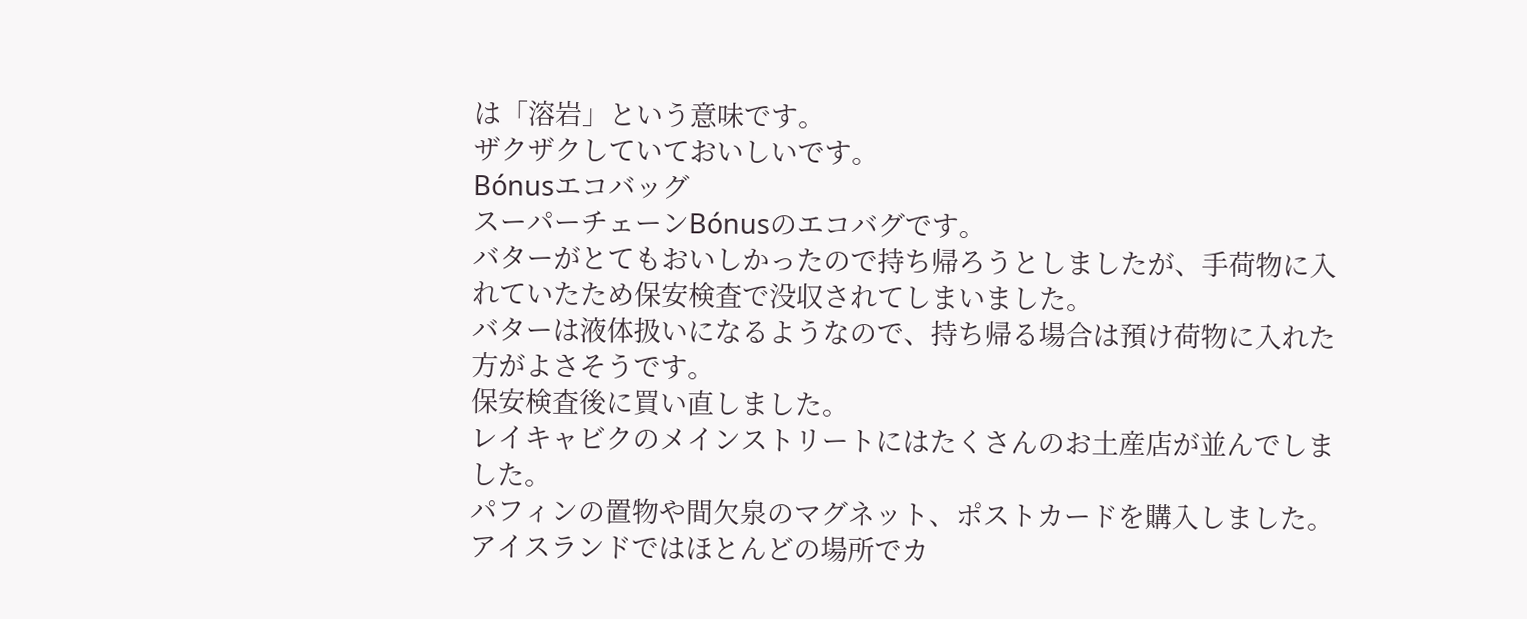は「溶岩」という意味です。
ザクザクしていておいしいです。
Bónusエコバッグ
スーパーチェーンBónusのエコバグです。
バターがとてもおいしかったので持ち帰ろうとしましたが、手荷物に入れていたため保安検査で没収されてしまいました。
バターは液体扱いになるようなので、持ち帰る場合は預け荷物に入れた方がよさそうです。
保安検査後に買い直しました。
レイキャビクのメインストリートにはたくさんのお土産店が並んでしました。
パフィンの置物や間欠泉のマグネット、ポストカードを購入しました。
アイスランドではほとんどの場所でカ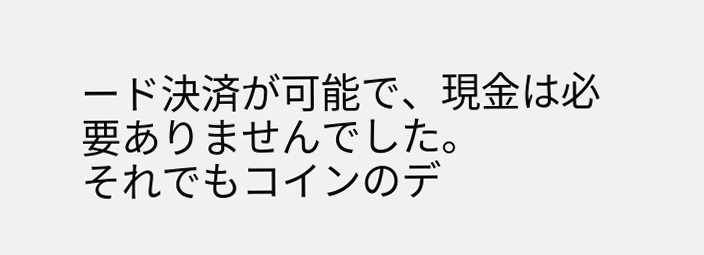ード決済が可能で、現金は必要ありませんでした。
それでもコインのデ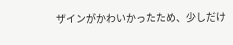ザインがかわいかったため、少しだけ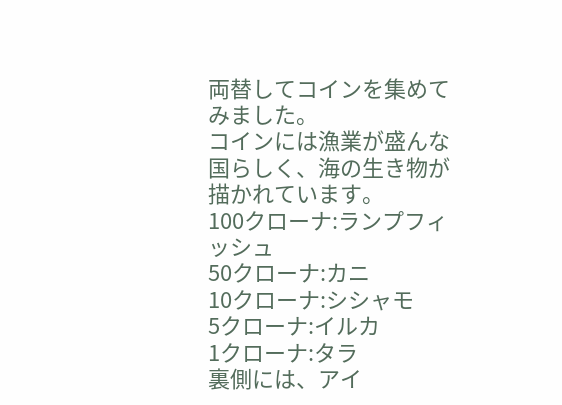両替してコインを集めてみました。
コインには漁業が盛んな国らしく、海の生き物が描かれています。
100クローナ:ランプフィッシュ
50クローナ:カニ
10クローナ:シシャモ
5クローナ:イルカ
1クローナ:タラ
裏側には、アイ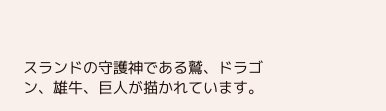スランドの守護神である鷲、ドラゴン、雄牛、巨人が描かれています。